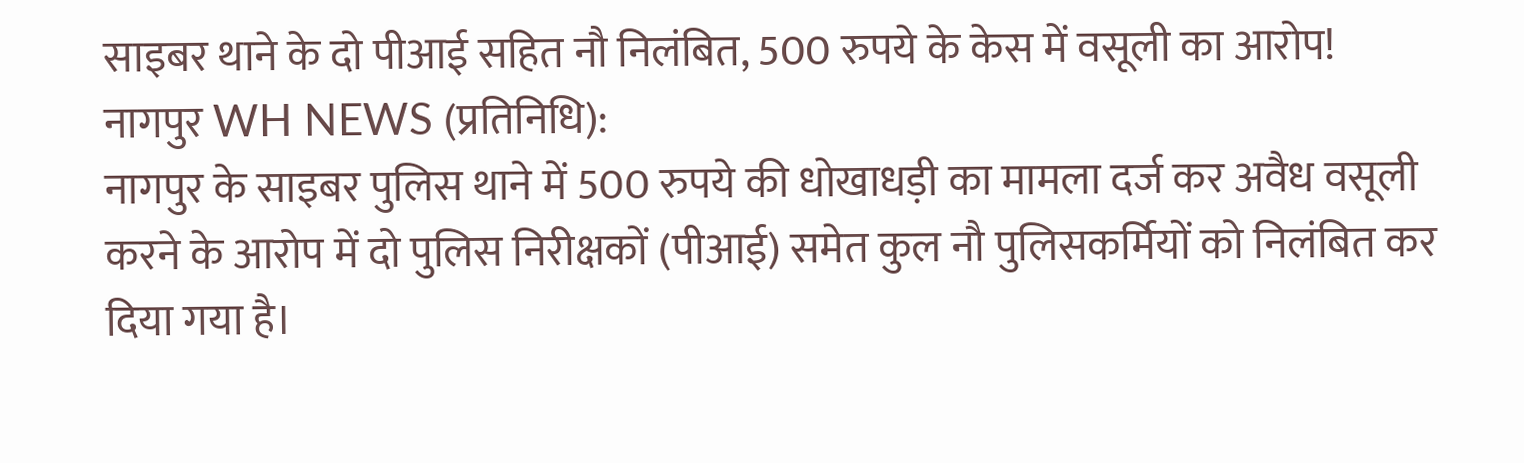साइबर थाने के दो पीआई सहित नौ निलंबित, 500 रुपये के केस में वसूली का आरोप!
नागपुर WH NEWS (प्रतिनिधि):
नागपुर के साइबर पुलिस थाने में 500 रुपये की धोखाधड़ी का मामला दर्ज कर अवैध वसूली करने के आरोप में दो पुलिस निरीक्षकों (पीआई) समेत कुल नौ पुलिसकर्मियों को निलंबित कर दिया गया है।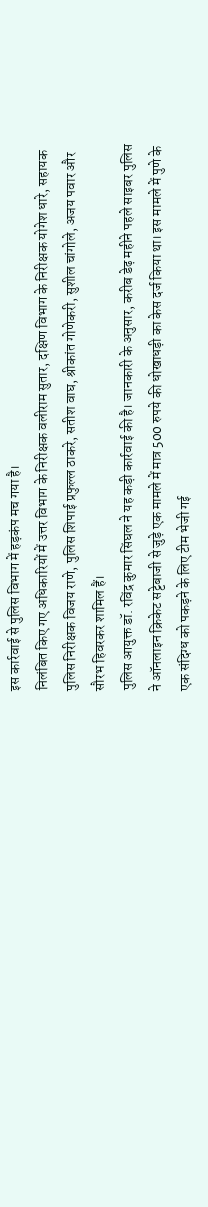इस कार्रवाई से पुलिस विभाग में हड़कंप मच गया है।
निलंबित किए गए अधिकारियों में उत्तर विभाग के निरीक्षक वलीराम सुतार, दक्षिण विभाग के निरीक्षक योगेश धारे, सहायक पुलिस निरीक्षक विजय राणे, पुलिस शिपाई प्रफुल्ल ठाकरे, सतीश वाघ, श्रीकांत गोणेकरी, सुशील चांगोले, अजय पवार और सौरभ हिवरकर शामिल हैं।
पुलिस आयुक्त डॉ. रविंद्र कुमार सिंघल ने यह कड़ी कार्रवाई की है। जानकारी के अनुसार, करीब डेढ़ महीने पहले साइबर पुलिस ने ऑनलाइन क्रिकेट सट्टेबाजी से जुड़े एक मामले में मात्र 500 रुपये की धोखाधड़ी का केस दर्ज किया था। इस मामले में पुणे के एक संदिग्ध को पकड़ने के लिए टीम भेजी गई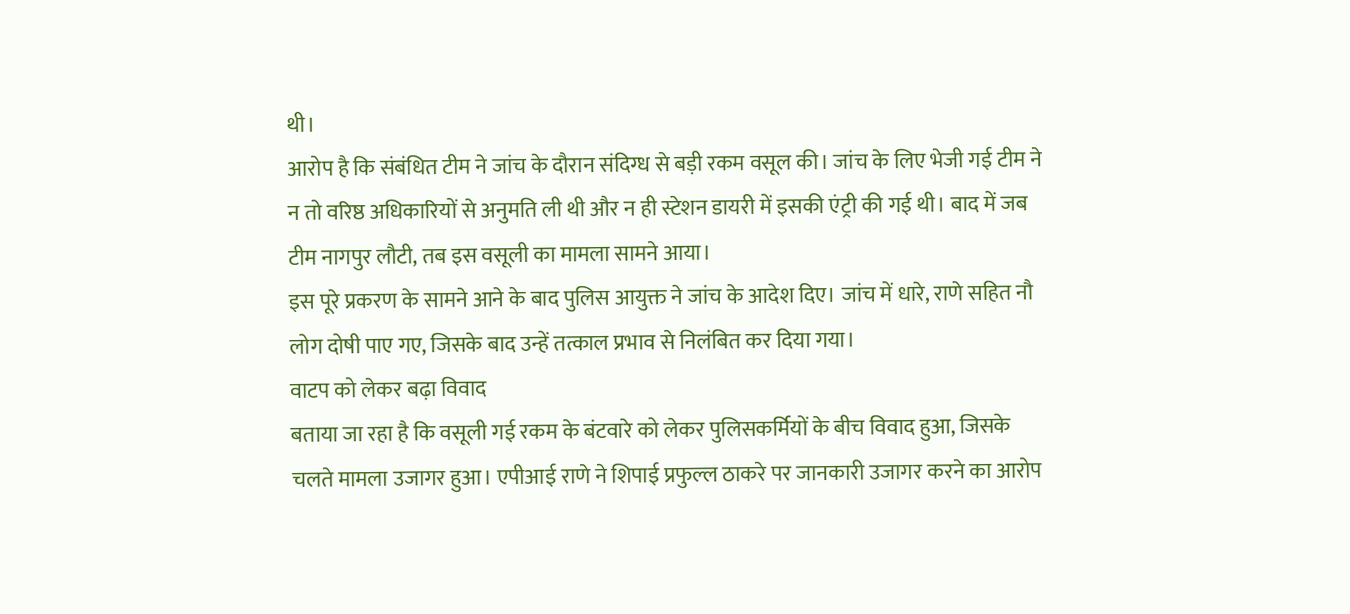थी।
आरोप है कि संबंधित टीम ने जांच के दौरान संदिग्ध से बड़ी रकम वसूल की। जांच के लिए भेजी गई टीम ने न तो वरिष्ठ अधिकारियों से अनुमति ली थी और न ही स्टेशन डायरी में इसकी एंट्री की गई थी। बाद में जब टीम नागपुर लौटी, तब इस वसूली का मामला सामने आया।
इस पूरे प्रकरण के सामने आने के बाद पुलिस आयुक्त ने जांच के आदेश दिए। जांच में धारे, राणे सहित नौ लोग दोषी पाए गए, जिसके बाद उन्हें तत्काल प्रभाव से निलंबित कर दिया गया।
वाटप को लेकर बढ़ा विवाद
बताया जा रहा है कि वसूली गई रकम के बंटवारे को लेकर पुलिसकर्मियों के बीच विवाद हुआ, जिसके चलते मामला उजागर हुआ। एपीआई राणे ने शिपाई प्रफुल्ल ठाकरे पर जानकारी उजागर करने का आरोप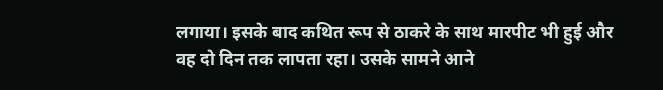लगाया। इसके बाद कथित रूप से ठाकरे के साथ मारपीट भी हुई और वह दो दिन तक लापता रहा। उसके सामने आने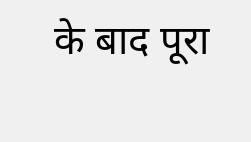के बाद पूरा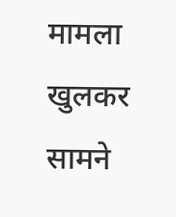मामला खुलकर सामने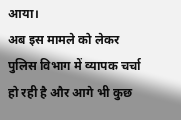आया।
अब इस मामले को लेकर पुलिस विभाग में व्यापक चर्चा हो रही है और आगे भी कुछ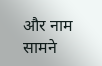और नाम सामने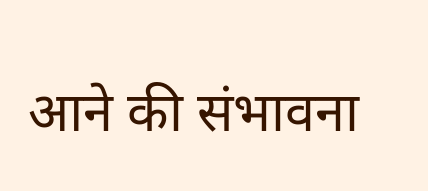आने की संभावना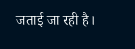जताई जा रही है।